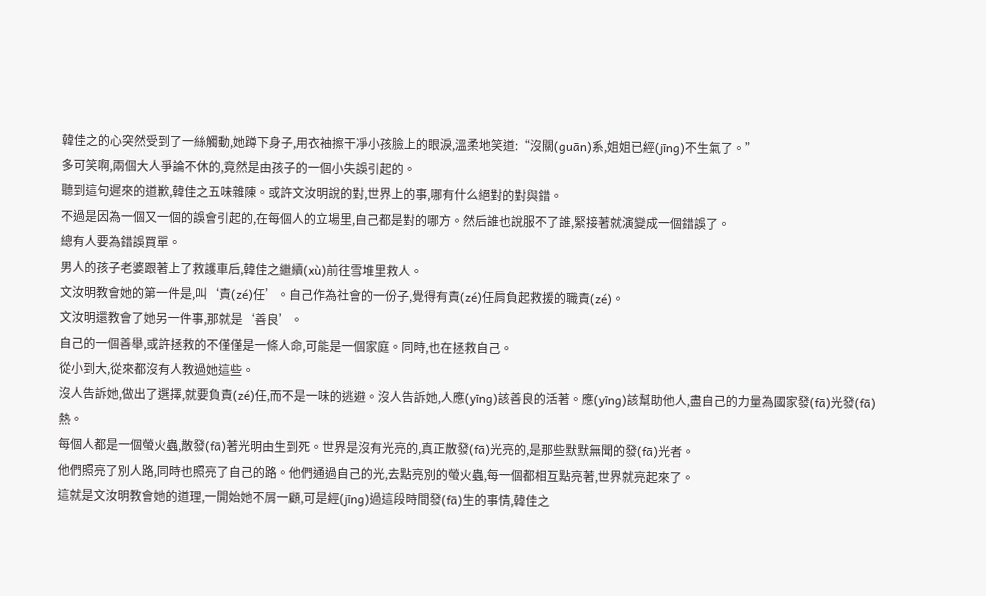韓佳之的心突然受到了一絲觸動,她蹲下身子,用衣袖擦干凈小孩臉上的眼淚,溫柔地笑道:“沒關(guān)系,姐姐已經(jīng)不生氣了。”
多可笑啊,兩個大人爭論不休的,竟然是由孩子的一個小失誤引起的。
聽到這句遲來的道歉,韓佳之五味雜陳。或許文汝明說的對,世界上的事,哪有什么絕對的對與錯。
不過是因為一個又一個的誤會引起的,在每個人的立場里,自己都是對的哪方。然后誰也說服不了誰,緊接著就演變成一個錯誤了。
總有人要為錯誤買單。
男人的孩子老婆跟著上了救護車后,韓佳之繼續(xù)前往雪堆里救人。
文汝明教會她的第一件是,叫‘責(zé)任’。自己作為社會的一份子,覺得有責(zé)任肩負起救援的職責(zé)。
文汝明還教會了她另一件事,那就是‘善良’。
自己的一個善舉,或許拯救的不僅僅是一條人命,可能是一個家庭。同時,也在拯救自己。
從小到大,從來都沒有人教過她這些。
沒人告訴她,做出了選擇,就要負責(zé)任,而不是一味的逃避。沒人告訴她,人應(yīng)該善良的活著。應(yīng)該幫助他人,盡自己的力量為國家發(fā)光發(fā)熱。
每個人都是一個螢火蟲,散發(fā)著光明由生到死。世界是沒有光亮的,真正散發(fā)光亮的,是那些默默無聞的發(fā)光者。
他們照亮了別人路,同時也照亮了自己的路。他們通過自己的光,去點亮別的螢火蟲,每一個都相互點亮著,世界就亮起來了。
這就是文汝明教會她的道理,一開始她不屑一顧,可是經(jīng)過這段時間發(fā)生的事情,韓佳之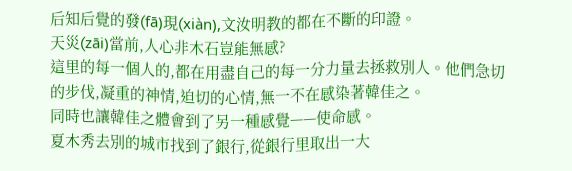后知后覺的發(fā)現(xiàn),文汝明教的都在不斷的印證。
天災(zāi)當前,人心非木石豈能無感?
這里的每一個人的,都在用盡自己的每一分力量去拯救別人。他們急切的步伐,凝重的神情,迫切的心情,無一不在感染著韓佳之。
同時也讓韓佳之體會到了另一種感覺——使命感。
夏木秀去別的城市找到了銀行,從銀行里取出一大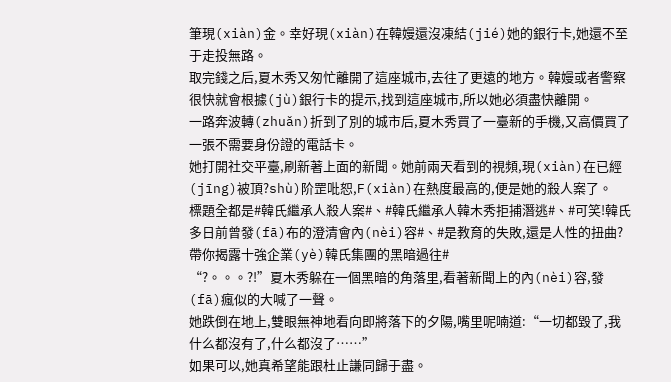筆現(xiàn)金。幸好現(xiàn)在韓嫚還沒凍結(jié)她的銀行卡,她還不至于走投無路。
取完錢之后,夏木秀又匆忙離開了這座城市,去往了更遠的地方。韓嫚或者警察很快就會根據(jù)銀行卡的提示,找到這座城市,所以她必須盡快離開。
一路奔波轉(zhuǎn)折到了別的城市后,夏木秀買了一臺新的手機,又高價買了一張不需要身份證的電話卡。
她打開社交平臺,刷新著上面的新聞。她前兩天看到的視頻,現(xiàn)在已經(jīng)被頂?shù)阶罡吡恕,F(xiàn)在熱度最高的,便是她的殺人案了。
標題全都是#韓氏繼承人殺人案#、#韓氏繼承人韓木秀拒捕潛逃#、#可笑!韓氏多日前曾發(fā)布的澄清會內(nèi)容#、#是教育的失敗,還是人性的扭曲?帶你揭露十強企業(yè)韓氏集團的黑暗過往#
“?。。。?!”夏木秀躲在一個黑暗的角落里,看著新聞上的內(nèi)容,發(fā)瘋似的大喊了一聲。
她跌倒在地上,雙眼無神地看向即將落下的夕陽,嘴里呢喃道:“一切都毀了,我什么都沒有了,什么都沒了……”
如果可以,她真希望能跟杜止謙同歸于盡。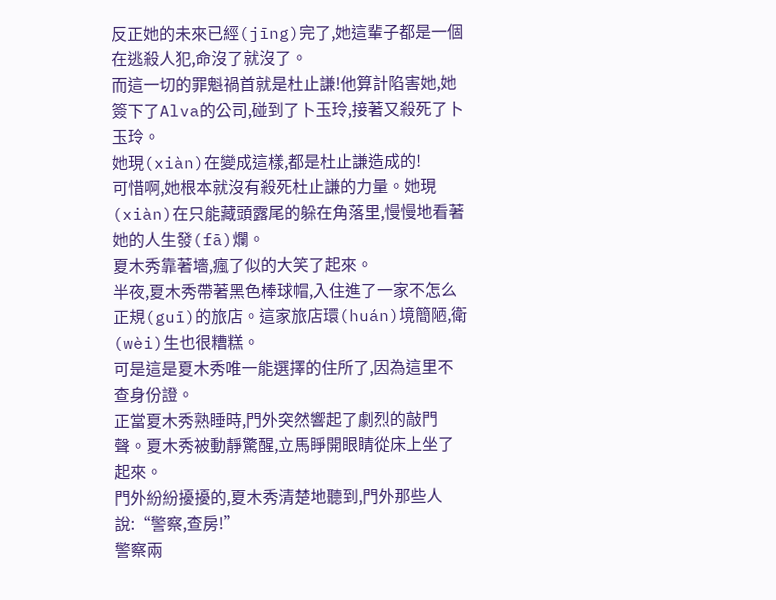反正她的未來已經(jīng)完了,她這輩子都是一個在逃殺人犯,命沒了就沒了。
而這一切的罪魁禍首就是杜止謙!他算計陷害她,她簽下了Alva的公司,碰到了卜玉玲,接著又殺死了卜玉玲。
她現(xiàn)在變成這樣,都是杜止謙造成的!
可惜啊,她根本就沒有殺死杜止謙的力量。她現(xiàn)在只能藏頭露尾的躲在角落里,慢慢地看著她的人生發(fā)爛。
夏木秀靠著墻,瘋了似的大笑了起來。
半夜,夏木秀帶著黑色棒球帽,入住進了一家不怎么正規(guī)的旅店。這家旅店環(huán)境簡陋,衛(wèi)生也很糟糕。
可是這是夏木秀唯一能選擇的住所了,因為這里不查身份證。
正當夏木秀熟睡時,門外突然響起了劇烈的敲門聲。夏木秀被動靜驚醒,立馬睜開眼睛從床上坐了起來。
門外紛紛擾擾的,夏木秀清楚地聽到,門外那些人說:“警察,查房!”
警察兩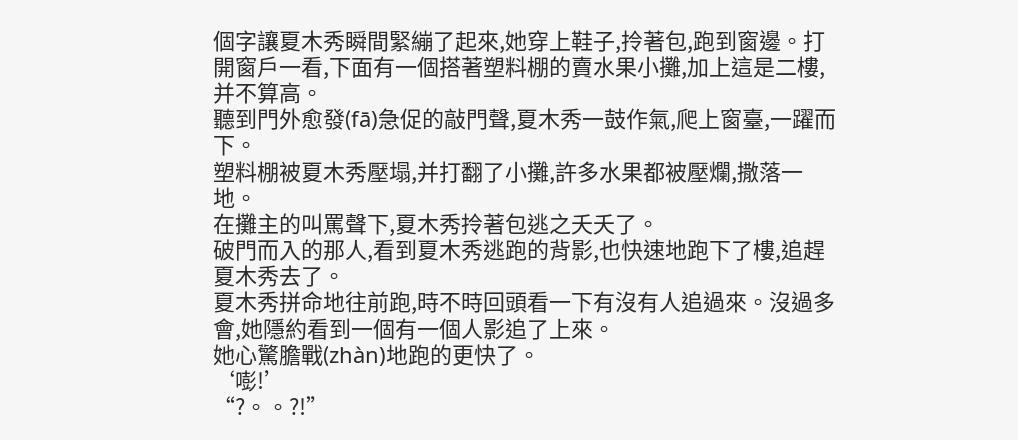個字讓夏木秀瞬間緊繃了起來,她穿上鞋子,拎著包,跑到窗邊。打開窗戶一看,下面有一個搭著塑料棚的賣水果小攤,加上這是二樓,并不算高。
聽到門外愈發(fā)急促的敲門聲,夏木秀一鼓作氣,爬上窗臺,一躍而下。
塑料棚被夏木秀壓塌,并打翻了小攤,許多水果都被壓爛,撒落一地。
在攤主的叫罵聲下,夏木秀拎著包逃之夭夭了。
破門而入的那人,看到夏木秀逃跑的背影,也快速地跑下了樓,追趕夏木秀去了。
夏木秀拼命地往前跑,時不時回頭看一下有沒有人追過來。沒過多會,她隱約看到一個有一個人影追了上來。
她心驚膽戰(zhàn)地跑的更快了。
‘嘭!’
“?。。?!”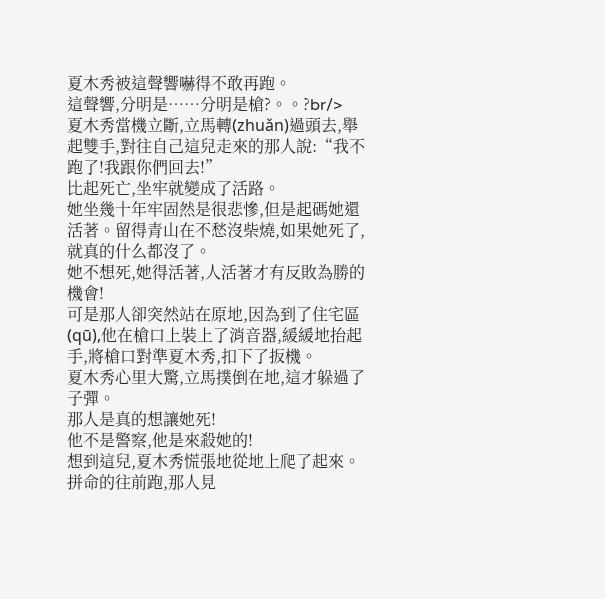夏木秀被這聲響嚇得不敢再跑。
這聲響,分明是……分明是槍?。。?br/>
夏木秀當機立斷,立馬轉(zhuǎn)過頭去,舉起雙手,對往自己這兒走來的那人說:“我不跑了!我跟你們回去!”
比起死亡,坐牢就變成了活路。
她坐幾十年牢固然是很悲慘,但是起碼她還活著。留得青山在不愁沒柴燒,如果她死了,就真的什么都沒了。
她不想死,她得活著,人活著才有反敗為勝的機會!
可是那人卻突然站在原地,因為到了住宅區(qū),他在槍口上裝上了消音器,緩緩地抬起手,將槍口對準夏木秀,扣下了扳機。
夏木秀心里大驚,立馬撲倒在地,這才躲過了子彈。
那人是真的想讓她死!
他不是警察,他是來殺她的!
想到這兒,夏木秀慌張地從地上爬了起來。拼命的往前跑,那人見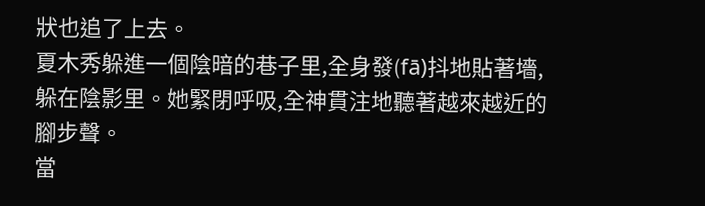狀也追了上去。
夏木秀躲進一個陰暗的巷子里,全身發(fā)抖地貼著墻,躲在陰影里。她緊閉呼吸,全神貫注地聽著越來越近的腳步聲。
當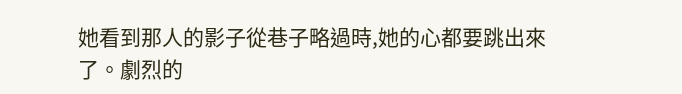她看到那人的影子從巷子略過時,她的心都要跳出來了。劇烈的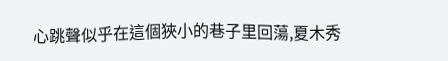心跳聲似乎在這個狹小的巷子里回蕩,夏木秀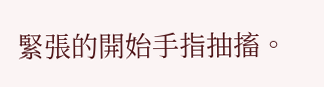緊張的開始手指抽搐。